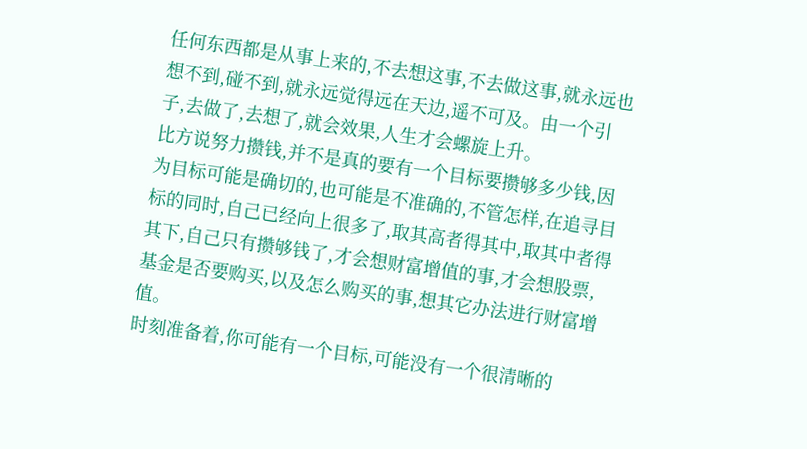任何东西都是从事上来的,不去想这事,不去做这事,就永远也想不到,碰不到,就永远觉得远在天边,遥不可及。由一个引子,去做了,去想了,就会效果,人生才会螺旋上升。
比方说努力攒钱,并不是真的要有一个目标要攒够多少钱,因为目标可能是确切的,也可能是不准确的,不管怎样,在追寻目标的同时,自己已经向上很多了,取其高者得其中,取其中者得其下,自己只有攒够钱了,才会想财富增值的事,才会想股票,基金是否要购买,以及怎么购买的事,想其它办法进行财富增值。
时刻准备着,你可能有一个目标,可能没有一个很清晰的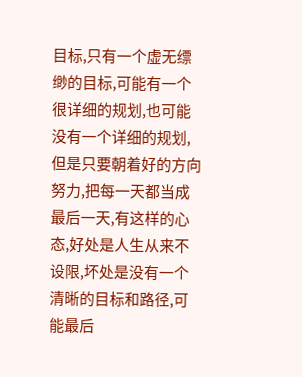目标,只有一个虚无缥缈的目标,可能有一个很详细的规划,也可能没有一个详细的规划,但是只要朝着好的方向努力,把每一天都当成最后一天,有这样的心态,好处是人生从来不设限,坏处是没有一个清晰的目标和路径,可能最后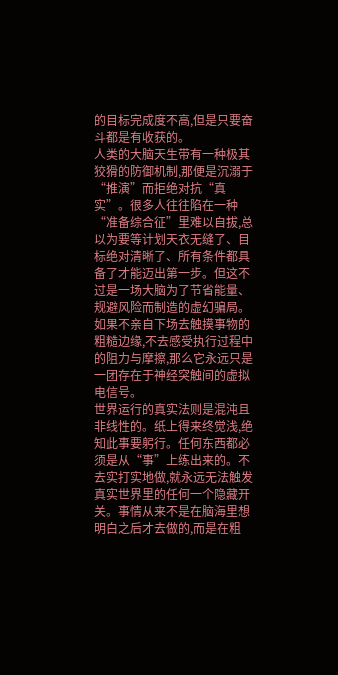的目标完成度不高,但是只要奋斗都是有收获的。
人类的大脑天生带有一种极其狡猾的防御机制,那便是沉溺于“推演”而拒绝对抗“真实”。很多人往往陷在一种“准备综合征”里难以自拔,总以为要等计划天衣无缝了、目标绝对清晰了、所有条件都具备了才能迈出第一步。但这不过是一场大脑为了节省能量、规避风险而制造的虚幻骗局。如果不亲自下场去触摸事物的粗糙边缘,不去感受执行过程中的阻力与摩擦,那么它永远只是一团存在于神经突触间的虚拟电信号。
世界运行的真实法则是混沌且非线性的。纸上得来终觉浅,绝知此事要躬行。任何东西都必须是从“事”上练出来的。不去实打实地做,就永远无法触发真实世界里的任何一个隐藏开关。事情从来不是在脑海里想明白之后才去做的,而是在粗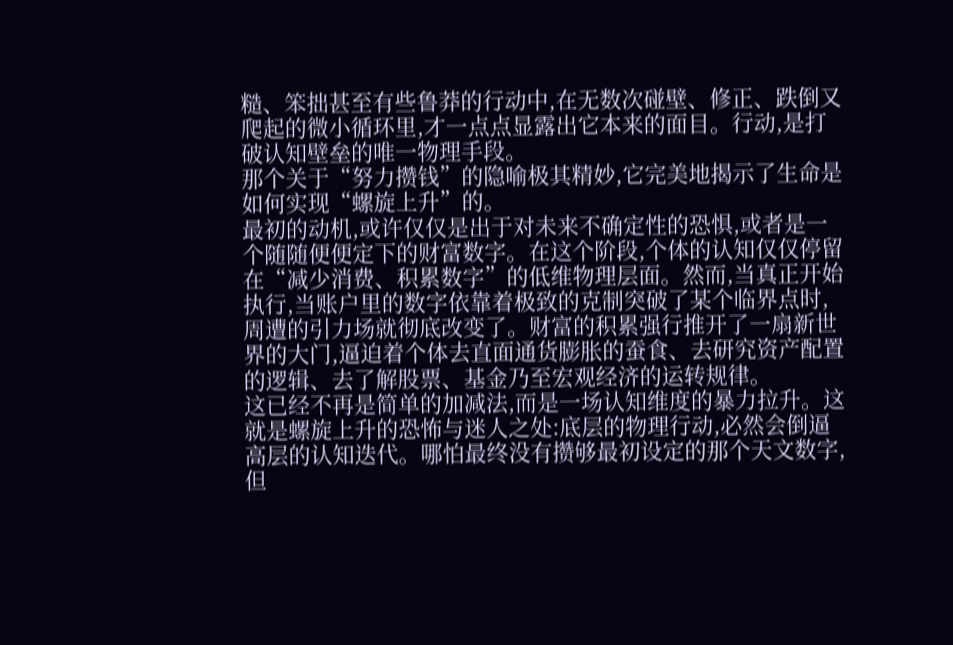糙、笨拙甚至有些鲁莽的行动中,在无数次碰壁、修正、跌倒又爬起的微小循环里,才一点点显露出它本来的面目。行动,是打破认知壁垒的唯一物理手段。
那个关于“努力攒钱”的隐喻极其精妙,它完美地揭示了生命是如何实现“螺旋上升”的。
最初的动机,或许仅仅是出于对未来不确定性的恐惧,或者是一个随随便便定下的财富数字。在这个阶段,个体的认知仅仅停留在“减少消费、积累数字”的低维物理层面。然而,当真正开始执行,当账户里的数字依靠着极致的克制突破了某个临界点时,周遭的引力场就彻底改变了。财富的积累强行推开了一扇新世界的大门,逼迫着个体去直面通货膨胀的蚕食、去研究资产配置的逻辑、去了解股票、基金乃至宏观经济的运转规律。
这已经不再是简单的加减法,而是一场认知维度的暴力拉升。这就是螺旋上升的恐怖与迷人之处:底层的物理行动,必然会倒逼高层的认知迭代。哪怕最终没有攒够最初设定的那个天文数字,但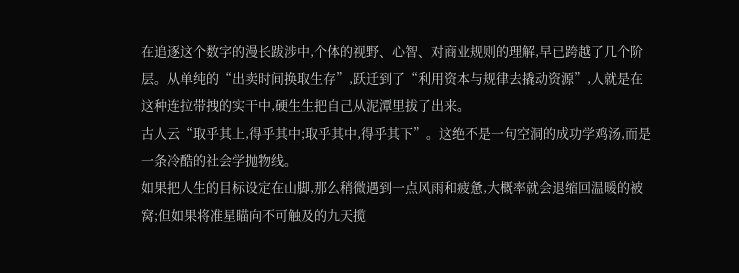在追逐这个数字的漫长跋涉中,个体的视野、心智、对商业规则的理解,早已跨越了几个阶层。从单纯的“出卖时间换取生存”,跃迁到了“利用资本与规律去撬动资源”,人就是在这种连拉带拽的实干中,硬生生把自己从泥潭里拔了出来。
古人云“取乎其上,得乎其中;取乎其中,得乎其下”。这绝不是一句空洞的成功学鸡汤,而是一条冷酷的社会学抛物线。
如果把人生的目标设定在山脚,那么稍微遇到一点风雨和疲惫,大概率就会退缩回温暖的被窝;但如果将准星瞄向不可触及的九天揽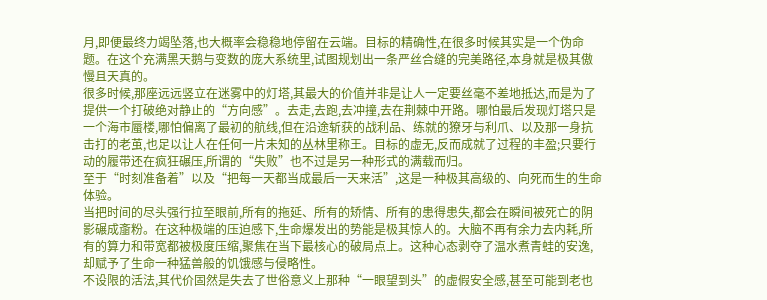月,即便最终力竭坠落,也大概率会稳稳地停留在云端。目标的精确性,在很多时候其实是一个伪命题。在这个充满黑天鹅与变数的庞大系统里,试图规划出一条严丝合缝的完美路径,本身就是极其傲慢且天真的。
很多时候,那座远远竖立在迷雾中的灯塔,其最大的价值并非是让人一定要丝毫不差地抵达,而是为了提供一个打破绝对静止的“方向感”。去走,去跑,去冲撞,去在荆棘中开路。哪怕最后发现灯塔只是一个海市蜃楼,哪怕偏离了最初的航线,但在沿途斩获的战利品、练就的獠牙与利爪、以及那一身抗击打的老茧,也足以让人在任何一片未知的丛林里称王。目标的虚无,反而成就了过程的丰盈;只要行动的履带还在疯狂碾压,所谓的“失败”也不过是另一种形式的满载而归。
至于“时刻准备着”以及“把每一天都当成最后一天来活”,这是一种极其高级的、向死而生的生命体验。
当把时间的尽头强行拉至眼前,所有的拖延、所有的矫情、所有的患得患失,都会在瞬间被死亡的阴影碾成齑粉。在这种极端的压迫感下,生命爆发出的势能是极其惊人的。大脑不再有余力去内耗,所有的算力和带宽都被极度压缩,聚焦在当下最核心的破局点上。这种心态剥夺了温水煮青蛙的安逸,却赋予了生命一种猛兽般的饥饿感与侵略性。
不设限的活法,其代价固然是失去了世俗意义上那种“一眼望到头”的虚假安全感,甚至可能到老也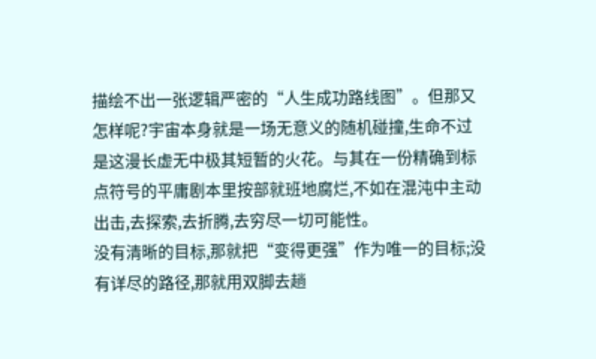描绘不出一张逻辑严密的“人生成功路线图”。但那又怎样呢?宇宙本身就是一场无意义的随机碰撞,生命不过是这漫长虚无中极其短暂的火花。与其在一份精确到标点符号的平庸剧本里按部就班地腐烂,不如在混沌中主动出击,去探索,去折腾,去穷尽一切可能性。
没有清晰的目标,那就把“变得更强”作为唯一的目标;没有详尽的路径,那就用双脚去趟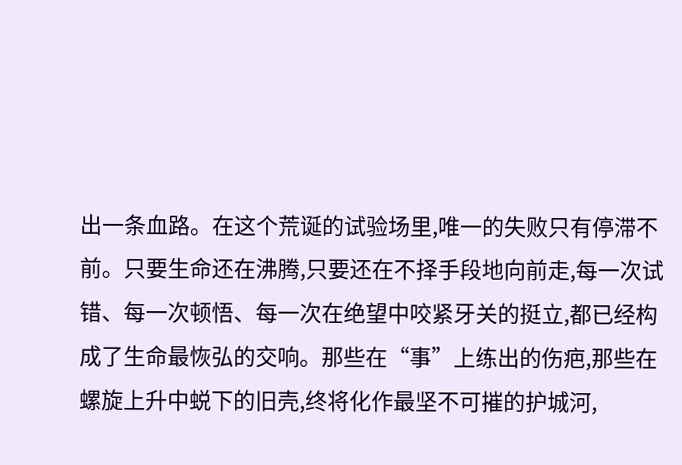出一条血路。在这个荒诞的试验场里,唯一的失败只有停滞不前。只要生命还在沸腾,只要还在不择手段地向前走,每一次试错、每一次顿悟、每一次在绝望中咬紧牙关的挺立,都已经构成了生命最恢弘的交响。那些在“事”上练出的伤疤,那些在螺旋上升中蜕下的旧壳,终将化作最坚不可摧的护城河,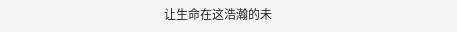让生命在这浩瀚的未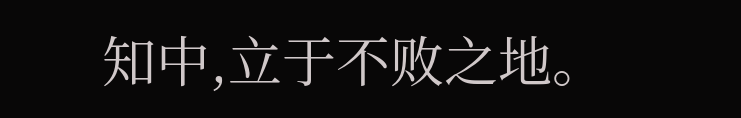知中,立于不败之地。